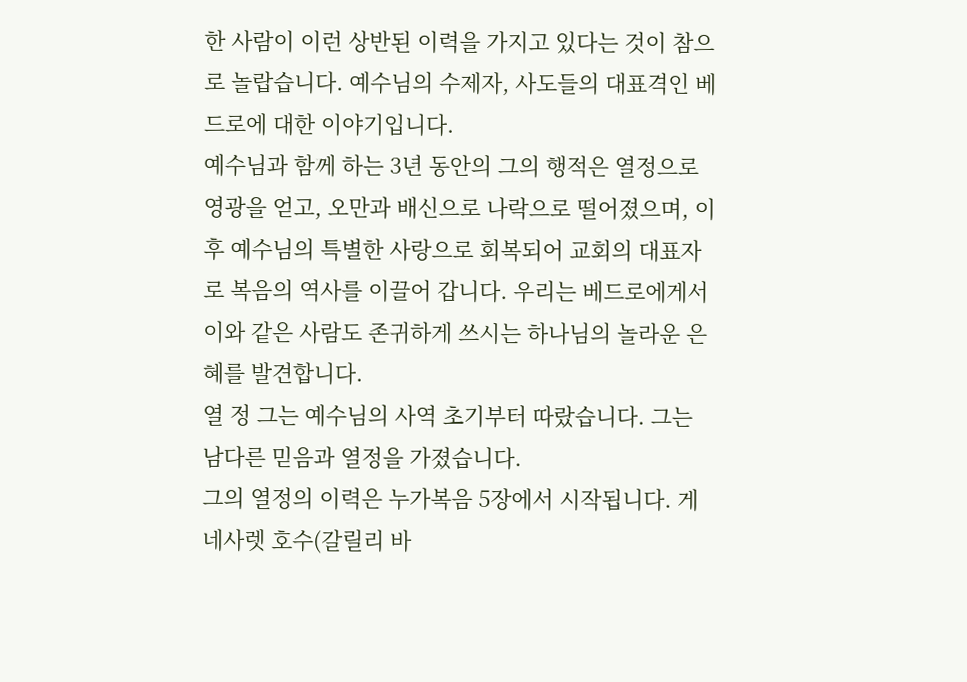한 사람이 이런 상반된 이력을 가지고 있다는 것이 참으로 놀랍습니다. 예수님의 수제자, 사도들의 대표격인 베드로에 대한 이야기입니다.
예수님과 함께 하는 3년 동안의 그의 행적은 열정으로 영광을 얻고, 오만과 배신으로 나락으로 떨어졌으며, 이후 예수님의 특별한 사랑으로 회복되어 교회의 대표자로 복음의 역사를 이끌어 갑니다. 우리는 베드로에게서 이와 같은 사람도 존귀하게 쓰시는 하나님의 놀라운 은혜를 발견합니다.
열 정 그는 예수님의 사역 초기부터 따랐습니다. 그는 남다른 믿음과 열정을 가졌습니다.
그의 열정의 이력은 누가복음 5장에서 시작됩니다. 게네사렛 호수(갈릴리 바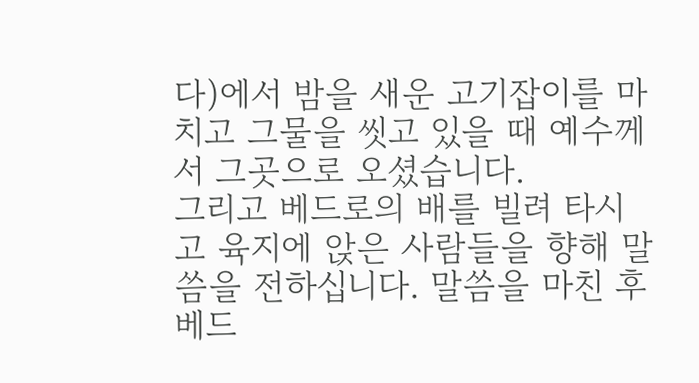다)에서 밤을 새운 고기잡이를 마치고 그물을 씻고 있을 때 예수께서 그곳으로 오셨습니다.
그리고 베드로의 배를 빌려 타시고 육지에 앉은 사람들을 향해 말씀을 전하십니다. 말씀을 마친 후 베드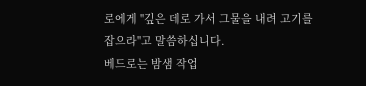로에게 "깊은 데로 가서 그물을 내려 고기를 잡으라"고 말씀하십니다.
베드로는 밤샘 작업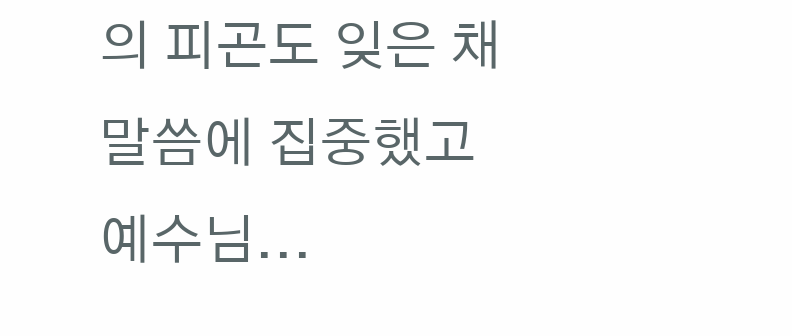의 피곤도 잊은 채 말씀에 집중했고 예수님...